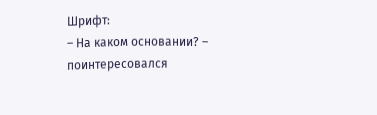Шрифт:
– На каком основании? – поинтересовался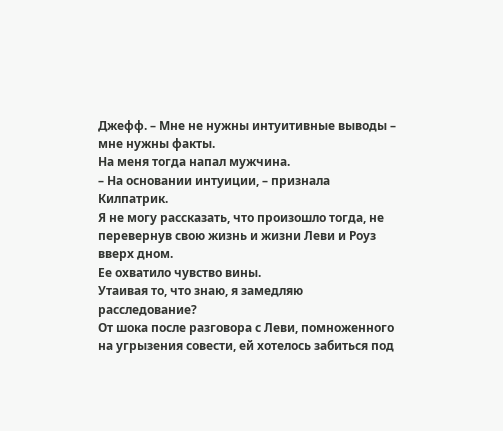Джефф. – Мне не нужны интуитивные выводы – мне нужны факты.
На меня тогда напал мужчина.
– На основании интуиции, – признала Килпатрик.
Я не могу рассказать, что произошло тогда, не перевернув свою жизнь и жизни Леви и Роуз вверх дном.
Ее охватило чувство вины.
Утаивая то, что знаю, я замедляю расследование?
От шока после разговора с Леви, помноженного на угрызения совести, ей хотелось забиться под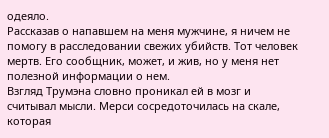одеяло.
Рассказав о напавшем на меня мужчине, я ничем не помогу в расследовании свежих убийств. Тот человек мертв. Его сообщник, может, и жив, но у меня нет полезной информации о нем.
Взгляд Трумэна словно проникал ей в мозг и считывал мысли. Мерси сосредоточилась на скале, которая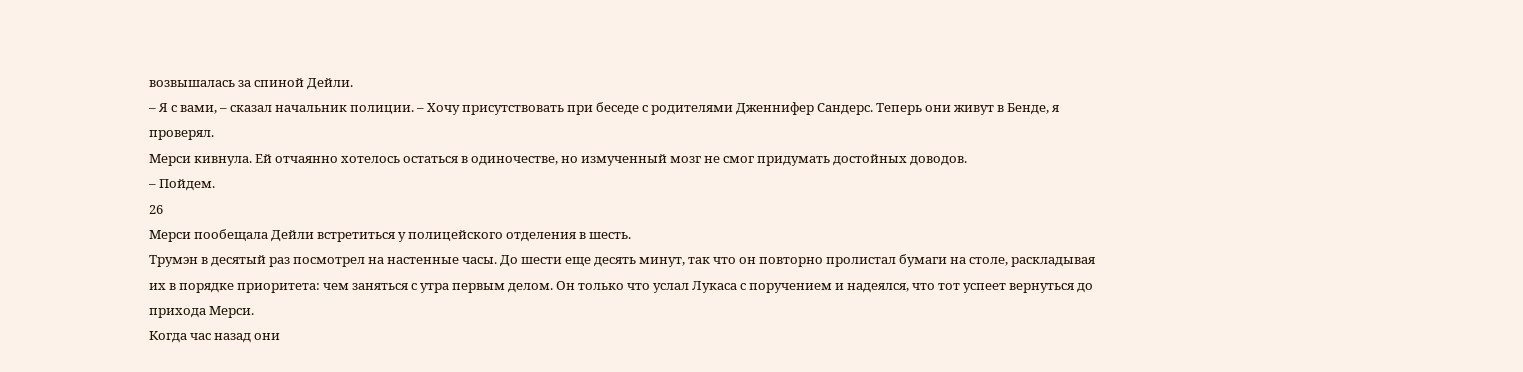возвышалась за спиной Дейли.
– Я с вами, – сказал начальник полиции. – Хочу присутствовать при беседе с родителями Дженнифер Сандерс. Теперь они живут в Бенде, я проверял.
Мерси кивнула. Ей отчаянно хотелось остаться в одиночестве, но измученный мозг не смог придумать достойных доводов.
– Пойдем.
26
Мерси пообещала Дейли встретиться у полицейского отделения в шесть.
Трумэн в десятый раз посмотрел на настенные часы. До шести еще десять минут, так что он повторно пролистал бумаги на столе, раскладывая их в порядке приоритета: чем заняться с утра первым делом. Он только что услал Лукаса с поручением и надеялся, что тот успеет вернуться до прихода Мерси.
Когда час назад они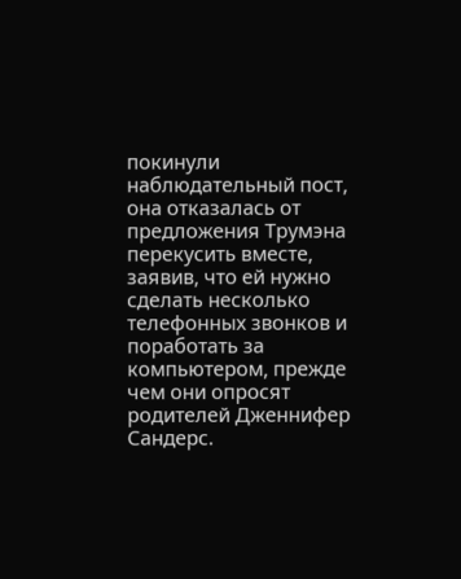покинули наблюдательный пост, она отказалась от предложения Трумэна перекусить вместе, заявив, что ей нужно сделать несколько телефонных звонков и поработать за компьютером, прежде чем они опросят родителей Дженнифер Сандерс.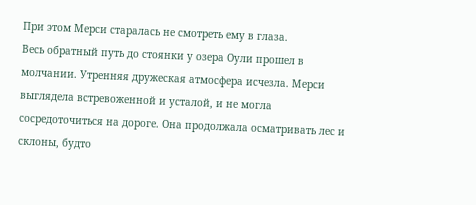При этом Мерси старалась не смотреть ему в глаза.
Весь обратный путь до стоянки у озера Оули прошел в молчании. Утренняя дружеская атмосфера исчезла. Мерси выглядела встревоженной и усталой, и не могла сосредоточиться на дороге. Она продолжала осматривать лес и склоны, будто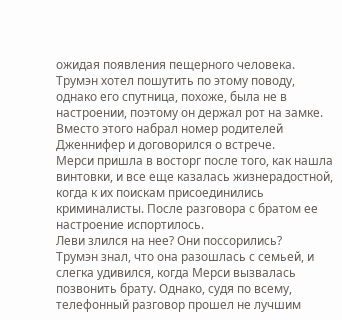ожидая появления пещерного человека. Трумэн хотел пошутить по этому поводу, однако его спутница, похоже, была не в настроении, поэтому он держал рот на замке. Вместо этого набрал номер родителей Дженнифер и договорился о встрече.
Мерси пришла в восторг после того, как нашла винтовки, и все еще казалась жизнерадостной, когда к их поискам присоединились криминалисты. После разговора с братом ее настроение испортилось.
Леви злился на нее? Они поссорились?
Трумэн знал, что она разошлась с семьей, и слегка удивился, когда Мерси вызвалась позвонить брату. Однако, судя по всему, телефонный разговор прошел не лучшим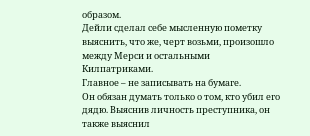образом.
Дейли сделал себе мысленную пометку выяснить, что же, черт возьми, произошло между Мерси и остальными Килпатриками.
Главное – не записывать на бумаге.
Он обязан думать только о том, кто убил его дядю. Выяснив личность преступника, он также выяснил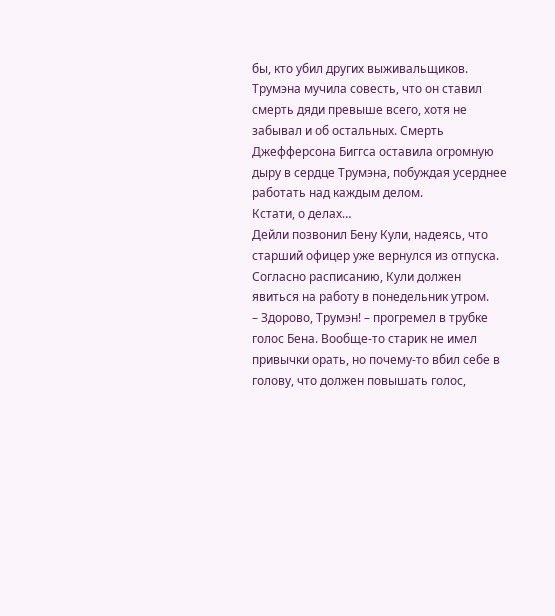бы, кто убил других выживальщиков. Трумэна мучила совесть, что он ставил смерть дяди превыше всего, хотя не забывал и об остальных. Смерть Джефферсона Биггса оставила огромную дыру в сердце Трумэна, побуждая усерднее работать над каждым делом.
Кстати, о делах…
Дейли позвонил Бену Кули, надеясь, что старший офицер уже вернулся из отпуска. Согласно расписанию, Кули должен явиться на работу в понедельник утром.
– Здорово, Трумэн! – прогремел в трубке голос Бена. Вообще-то старик не имел привычки орать, но почему-то вбил себе в голову, что должен повышать голос,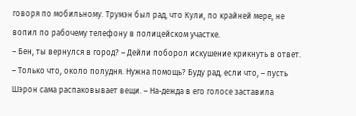говоря по мобильному. Трумэн был рад, что Кули, по крайней мере, не вопил по рабочему телефону в полицейском участке.
– Бен, ты вернулся в город? – Дейли поборол искушение крикнуть в ответ.
– Только что, около полудня. Нужна помощь? Буду рад, если что, – пусть Шэрон сама распаковывает вещи. – На-дежда в его голосе заставила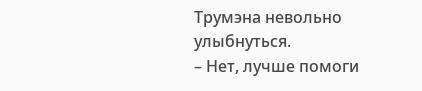Трумэна невольно улыбнуться.
– Нет, лучше помоги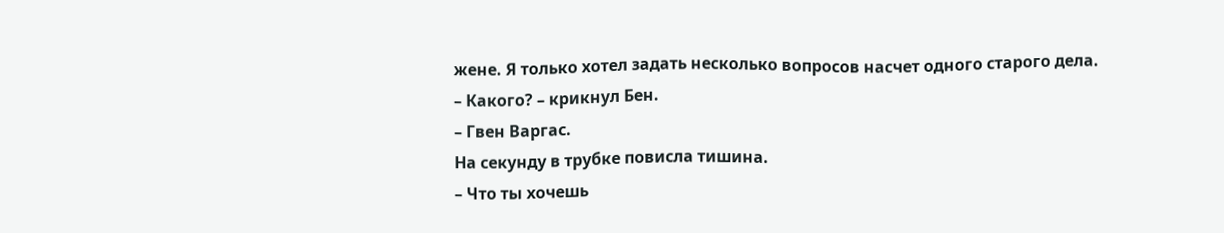жене. Я только хотел задать несколько вопросов насчет одного старого дела.
– Какого? – крикнул Бен.
– Гвен Варгас.
На секунду в трубке повисла тишина.
– Что ты хочешь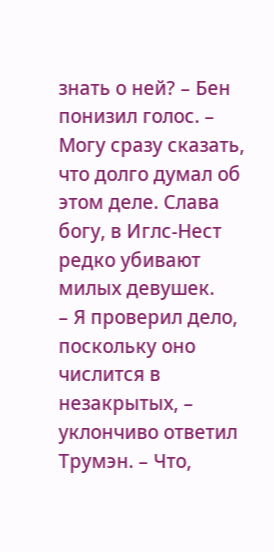знать о ней? – Бен понизил голос. – Могу сразу сказать, что долго думал об этом деле. Слава богу, в Иглс-Нест редко убивают милых девушек.
– Я проверил дело, поскольку оно числится в незакрытых, – уклончиво ответил Трумэн. – Что,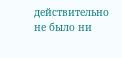действительно не было ни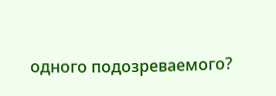одного подозреваемого?